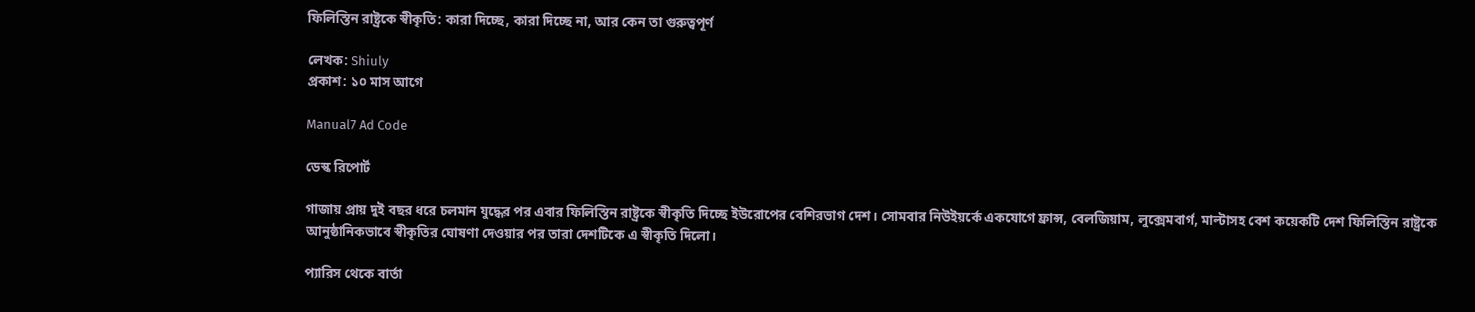ফিলিস্তিন রাষ্ট্রকে স্বীকৃতি: কারা দিচ্ছে, কারা দিচ্ছে না, আর কেন তা গুরুত্বপূর্ণ

লেখক: Shiuly
প্রকাশ: ১০ মাস আগে

Manual7 Ad Code

ডেস্ক রিপোর্ট

গাজায় প্রায় দুই বছর ধরে চলমান যুদ্ধের পর এবার ফিলিস্তিন রাষ্ট্রকে স্বীকৃতি দিচ্ছে ইউরোপের বেশিরভাগ দেশ। সোমবার নিউইয়র্কে একযোগে ফ্রান্স, বেলজিয়াম, লুক্সেমবার্গ, মাল্টাসহ বেশ কয়েকটি দেশ ফিলিস্তিন রাষ্ট্রকে আনুষ্ঠানিকভাবে স্বীকৃতির ঘোষণা দেওয়ার পর তারা দেশটিকে এ স্বীকৃতি দিলো।

প্যারিস থেকে বার্তা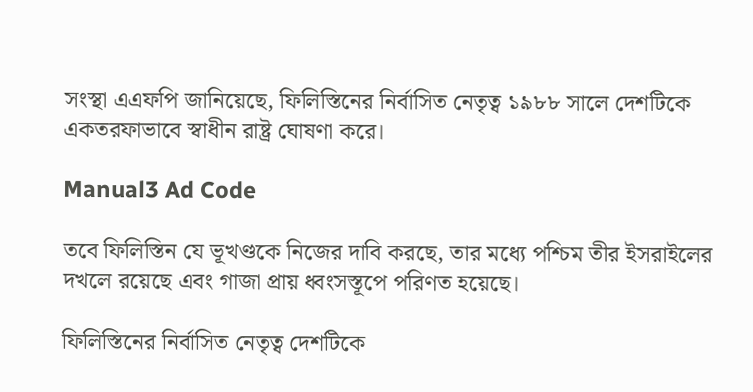সংস্থা এএফপি জানিয়েছে, ফিলিস্তিনের নির্বাসিত নেতৃত্ব ১৯৮৮ সালে দেশটিকে একতরফাভাবে স্বাধীন রাষ্ট্র ঘোষণা করে।

Manual3 Ad Code

তবে ফিলিস্তিন যে ভূখণ্ডকে নিজের দাবি করছে, তার মধ্যে পশ্চিম তীর ইসরাইলের দখলে রয়েছে এবং গাজা প্রায় ধ্বংসস্তূপে পরিণত হয়েছে।

ফিলিস্তিনের নির্বাসিত নেতৃত্ব দেশটিকে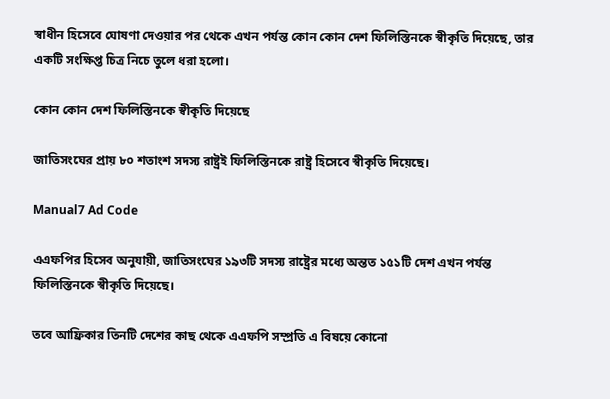স্বাধীন হিসেবে ঘোষণা দেওয়ার পর থেকে এখন পর্যন্ত কোন কোন দেশ ফিলিস্তিনকে স্বীকৃতি দিয়েছে, তার একটি সংক্ষিপ্ত চিত্র নিচে তুলে ধরা হলো।

কোন কোন দেশ ফিলিস্তিনকে স্বীকৃতি দিয়েছে

জাতিসংঘের প্রায় ৮০ শতাংশ সদস্য রাষ্ট্রই ফিলিস্তিনকে রাষ্ট্র হিসেবে স্বীকৃতি দিয়েছে।

Manual7 Ad Code

এএফপির হিসেব অনুযায়ী, জাতিসংঘের ১৯৩টি সদস্য রাষ্ট্রের মধ্যে অন্তত ১৫১টি দেশ এখন পর্যন্ত ফিলিস্তিনকে স্বীকৃতি দিয়েছে।

তবে আফ্রিকার তিনটি দেশের কাছ থেকে এএফপি সম্প্রতি এ বিষয়ে কোনো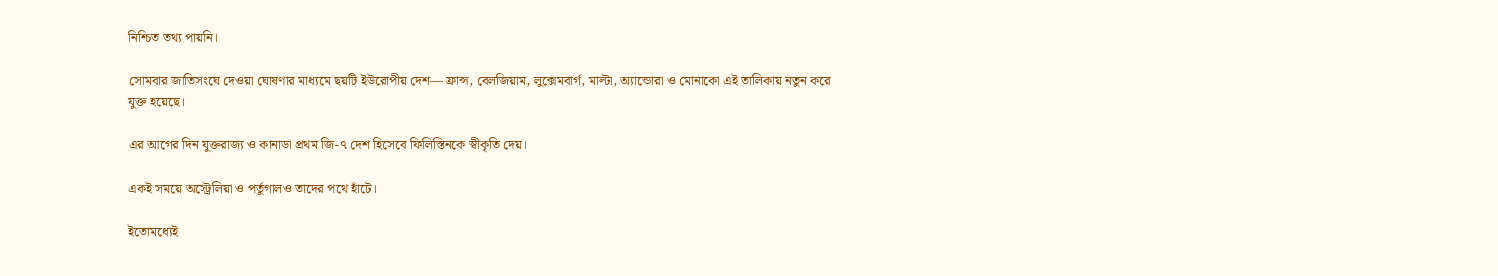নিশ্চিত তথ্য পায়নি।

সোমবার জাতিসংঘে দেওয়া ঘোষণার মাধ্যমে ছয়টি ইউরোপীয় দেশ— ফ্রান্স, বেলজিয়াম, লুক্সেমবার্গ, মাল্টা, অ্যান্ডোরা ও মোনাকো এই তালিকায় নতুন করে যুক্ত হয়েছে।

এর আগের দিন যুক্তরাজ্য ও কানাডা প্রথম জি-৭ দেশ হিসেবে ফিলিস্তিনকে স্বীকৃতি দেয়।

একই সময়ে অস্ট্রেলিয়া ও পর্তুগালও তাদের পথে হাঁটে।

ইতোমধ্যেই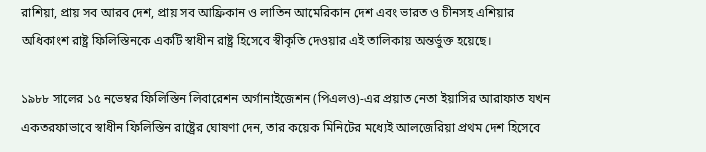রাশিয়া, প্রায় সব আরব দেশ, প্রায় সব আফ্রিকান ও লাতিন আমেরিকান দেশ এবং ভারত ও চীনসহ এশিয়ার অধিকাংশ রাষ্ট্র ফিলিস্তিনকে একটি স্বাধীন রাষ্ট্র হিসেবে স্বীকৃতি দেওয়ার এই তালিকায় অন্তর্ভুক্ত হয়েছে।

১৯৮৮ সালের ১৫ নভেম্বর ফিলিস্তিন লিবারেশন অর্গানাইজেশন (পিএলও)-এর প্রয়াত নেতা ইয়াসির আরাফাত যখন একতরফাভাবে স্বাধীন ফিলিস্তিন রাষ্ট্রের ঘোষণা দেন, তার কয়েক মিনিটের মধ্যেই আলজেরিয়া প্রথম দেশ হিসেবে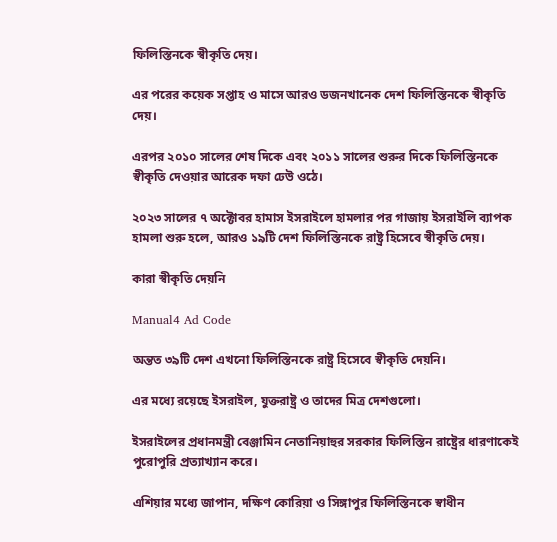ফিলিস্তিনকে স্বীকৃতি দেয়।

এর পরের কয়েক সপ্তাহ ও মাসে আরও ডজনখানেক দেশ ফিলিস্তিনকে স্বীকৃতি দেয়।

এরপর ২০১০ সালের শেষ দিকে এবং ২০১১ সালের শুরুর দিকে ফিলিস্তিনকে স্বীকৃতি দেওয়ার আরেক দফা ঢেউ ওঠে।

২০২৩ সালের ৭ অক্টোবর হামাস ইসরাইলে হামলার পর গাজায় ইসরাইলি ব্যাপক হামলা শুরু হলে, আরও ১৯টি দেশ ফিলিস্তিনকে রাষ্ট্র হিসেবে স্বীকৃতি দেয়।

কারা স্বীকৃতি দেয়নি

Manual4 Ad Code

অন্তত ৩৯টি দেশ এখনো ফিলিস্তিনকে রাষ্ট্র হিসেবে স্বীকৃতি দেয়নি।

এর মধ্যে রয়েছে ইসরাইল, যুক্তরাষ্ট্র ও তাদের মিত্র দেশগুলো।

ইসরাইলের প্রধানমন্ত্রী বেঞ্জামিন নেতানিয়াহুর সরকার ফিলিস্তিন রাষ্ট্রের ধারণাকেই পুরোপুরি প্রত্যাখ্যান করে।

এশিয়ার মধ্যে জাপান, দক্ষিণ কোরিয়া ও সিঙ্গাপুর ফিলিস্তিনকে স্বাধীন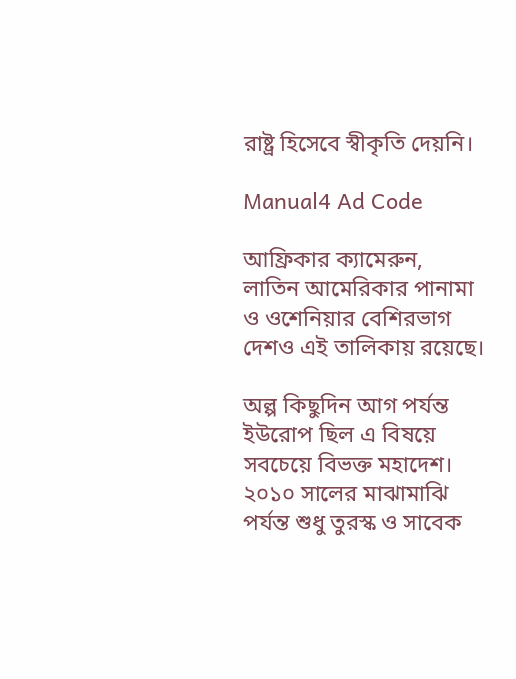রাষ্ট্র হিসেবে স্বীকৃতি দেয়নি।

Manual4 Ad Code

আফ্রিকার ক্যামেরুন, লাতিন আমেরিকার পানামা ও ওশেনিয়ার বেশিরভাগ দেশও এই তালিকায় রয়েছে।

অল্প কিছুদিন আগ পর্যন্ত ইউরোপ ছিল এ বিষয়ে সবচেয়ে বিভক্ত মহাদেশ। ২০১০ সালের মাঝামাঝি পর্যন্ত শুধু তুরস্ক ও সাবেক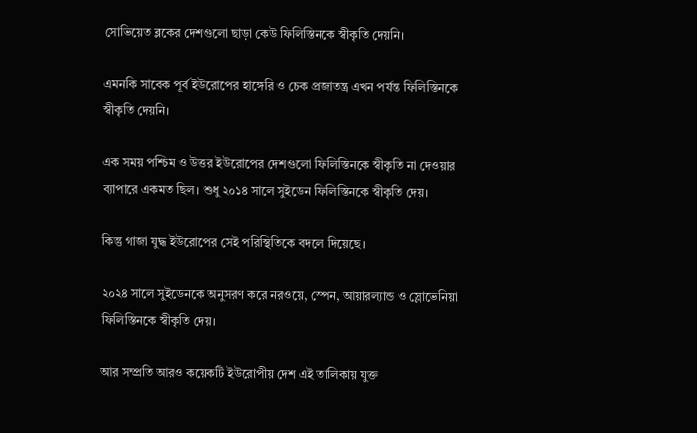সোভিয়েত ব্লকের দেশগুলো ছাড়া কেউ ফিলিস্তিনকে স্বীকৃতি দেয়নি।

এমনকি সাবেক পূর্ব ইউরোপের হাঙ্গেরি ও চেক প্রজাতন্ত্র এখন পর্যন্ত ফিলিস্তিনকে স্বীকৃতি দেয়নি।

এক সময় পশ্চিম ও উত্তর ইউরোপের দেশগুলো ফিলিস্তিনকে স্বীকৃতি না দেওয়ার ব্যাপারে একমত ছিল। শুধু ২০১৪ সালে সুইডেন ফিলিস্তিনকে স্বীকৃতি দেয়।

কিন্তু গাজা যুদ্ধ ইউরোপের সেই পরিস্থিতিকে বদলে দিয়েছে।

২০২৪ সালে সুইডেনকে অনুসরণ করে নরওয়ে, স্পেন, আয়ারল্যান্ড ও স্লোভেনিয়া ফিলিস্তিনকে স্বীকৃতি দেয়।

আর সম্প্রতি আরও কয়েকটি ইউরোপীয় দেশ এই তালিকায় যুক্ত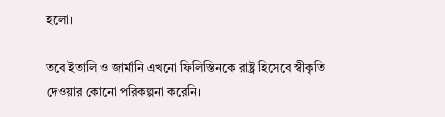হলো।

তবে ইতালি ও জার্মানি এখনো ফিলিস্তিনকে রাষ্ট্র হিসেবে স্বীকৃতি দেওয়ার কোনো পরিকল্পনা করেনি।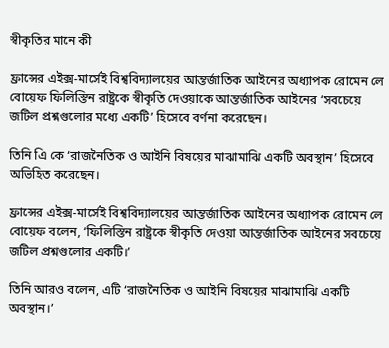স্বীকৃতির মানে কী

ফ্রান্সের এইক্স-মার্সেই বিশ্ববিদ্যালয়ের আন্তর্জাতিক আইনের অধ্যাপক রোমেন লে বোয়েফ ফিলিস্তিন রাষ্ট্রকে স্বীকৃতি দেওয়াকে আন্তর্জাতিক আইনের ‘সবচেয়ে জটিল প্রশ্নগুলোর মধ্যে একটি’ হিসেবে বর্ণনা করেছেন।

তিনি এি কে ‘রাজনৈতিক ও আইনি বিষয়ের মাঝামাঝি একটি অবস্থান’ হিসেবে অভিহিত করেছেন।

ফ্রান্সের এইক্স-মার্সেই বিশ্ববিদ্যালয়ের আন্তর্জাতিক আইনের অধ্যাপক রোমেন লে বোয়েফ বলেন, ‘ফিলিস্তিন রাষ্ট্রকে স্বীকৃতি দেওয়া আন্তর্জাতিক আইনের সবচেয়ে জটিল প্রশ্নগুলোর একটি।’

তিনি আরও বলেন, এটি ‘রাজনৈতিক ও আইনি বিষয়ের মাঝামাঝি একটি অবস্থান।’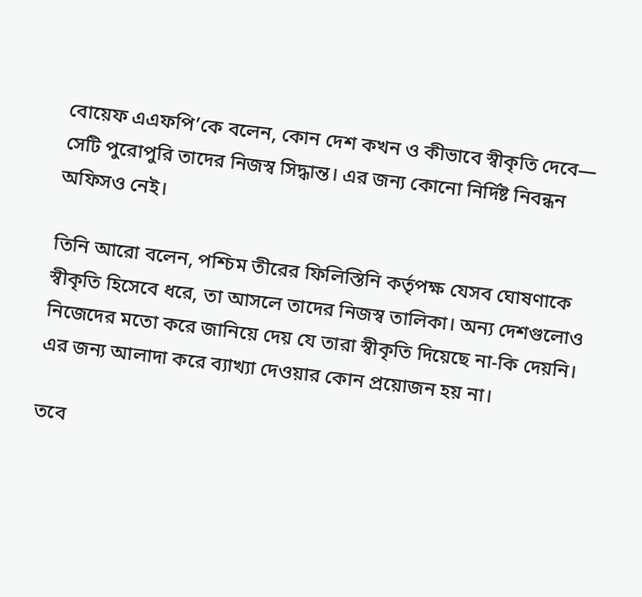বোয়েফ এএফপি’কে বলেন, কোন দেশ কখন ও কীভাবে স্বীকৃতি দেবে— সেটি পুরোপুরি তাদের নিজস্ব সিদ্ধান্ত। এর জন্য কোনো নির্দিষ্ট নিবন্ধন অফিসও নেই।

তিনি আরো বলেন, পশ্চিম তীরের ফিলিস্তিনি কর্তৃপক্ষ যেসব ঘোষণাকে স্বীকৃতি হিসেবে ধরে, তা আসলে তাদের নিজস্ব তালিকা। অন্য দেশগুলোও নিজেদের মতো করে জানিয়ে দেয় যে তারা স্বীকৃতি দিয়েছে না-কি দেয়নি। এর জন্য আলাদা করে ব্যাখ্যা দেওয়ার কোন প্রয়োজন হয় না।

তবে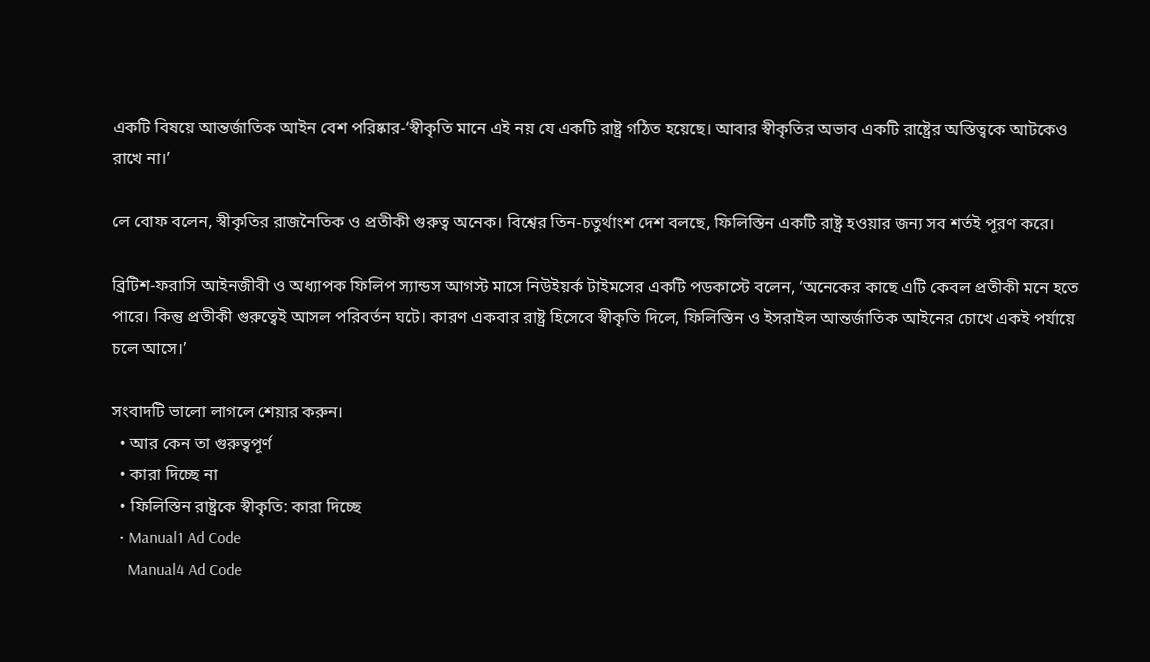একটি বিষয়ে আন্তর্জাতিক আইন বেশ পরিষ্কার-‘স্বীকৃতি মানে এই নয় যে একটি রাষ্ট্র গঠিত হয়েছে। আবার স্বীকৃতির অভাব একটি রাষ্ট্রের অস্তিত্বকে আটকেও রাখে না।’

লে বোফ বলেন, স্বীকৃতির রাজনৈতিক ও প্রতীকী গুরুত্ব অনেক। বিশ্বের তিন-চতুর্থাংশ দেশ বলছে, ফিলিস্তিন একটি রাষ্ট্র হওয়ার জন্য সব শর্তই পূরণ করে।

ব্রিটিশ-ফরাসি আইনজীবী ও অধ্যাপক ফিলিপ স্যান্ডস আগস্ট মাসে নিউইয়র্ক টাইমসের একটি পডকাস্টে বলেন, ‘অনেকের কাছে এটি কেবল প্রতীকী মনে হতে পারে। কিন্তু প্রতীকী গুরুত্বেই আসল পরিবর্তন ঘটে। কারণ একবার রাষ্ট্র হিসেবে স্বীকৃতি দিলে, ফিলিস্তিন ও ইসরাইল আন্তর্জাতিক আইনের চোখে একই পর্যায়ে চলে আসে।’

সংবাদটি ভালো লাগলে শেয়ার করুন।
  • আর কেন তা গুরুত্বপূর্ণ
  • কারা দিচ্ছে না
  • ফিলিস্তিন রাষ্ট্রকে স্বীকৃতি: কারা দিচ্ছে
  • Manual1 Ad Code
    Manual4 Ad Code